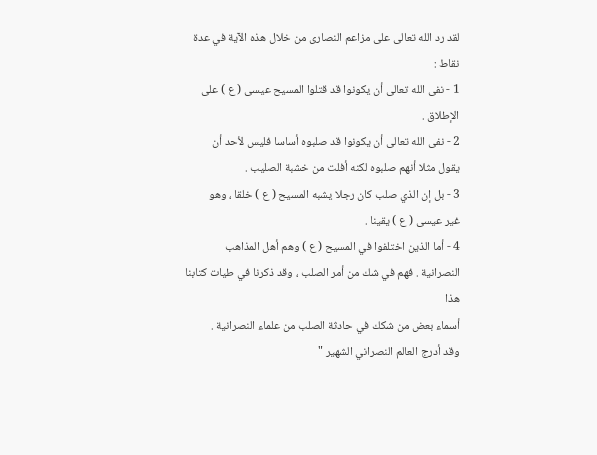لقد رد الله تعالى على مزاعم النصارى من خلال هذه الآية في عدة
نقاط :
1 - نفى الله تعالى أن يكونوا قد قتلوا المسيح عيسى ( ع ) على
الإطلاق .
2 - نفى الله تعالى أن يكونوا قد صلبوه أساسا فليس لأحد أن
يقول مثلا أنهم صلبوه لكنه أفلت من خشبة الصليب .
3 - بل إن الذي صلب كان رجلا يشبه المسيح ( ع ) خلقا ، وهو
غير عيسى ( ع ) يقينا .
4 - أما الذين اختلفوا في المسيح ( ع ) وهم أهل المذاهب
النصرانية . فهم في شك من أمر الصلب ، وقد ذكرنا في طيات كتابنا هذا
أسماء بعض من شكك في حادثة الصلب من علماء النصرانية .
وقد أدرج العالم النصراني الشهير "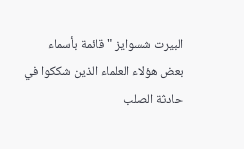البيرت شسوايز " قائمة بأسماء
بعض هؤلاء العلماء الذين شككوا في حادثة الصلب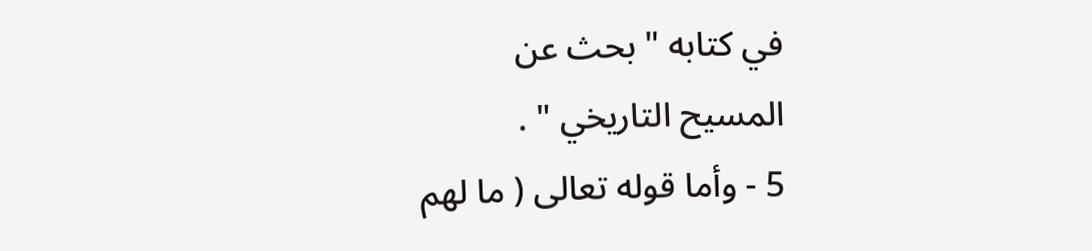في كتابه " بحث عن
المسيح التاريخي " .
5 - وأما قوله تعالى ( ما لهم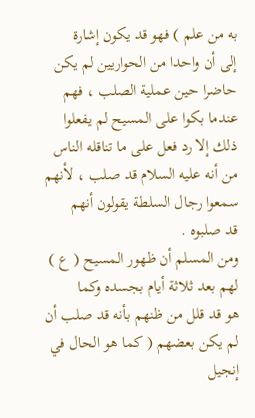به من علم ) فهو قد يكون إشارة
إلى أن واحدا من الحواريين لم يكن حاضرا حين عملية الصلب ، فهم
عندما بكوا على المسيح لم يفعلوا ذلك إلا رد فعل على ما تناقله الناس
من أنه عليه السلام قد صلب ، لأنهم سمعوا رجال السلطة يقولون أنهم
قد صلبوه .
ومن المسلم أن ظهور المسيح ( ع ) لهم بعد ثلاثة أيام بجسده وكما
هو قد قلل من ظنهم بأنه قد صلب أن لم يكن بعضهم ( كما هو الحال في
إنجيل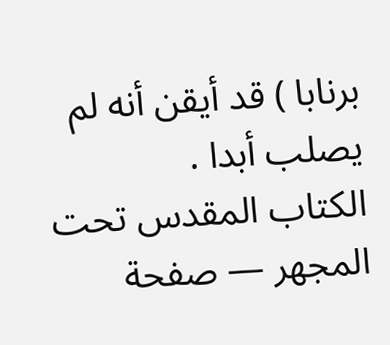برنابا ) قد أيقن أنه لم يصلب أبدا .
الكتاب المقدس تحت المجهر — صفحة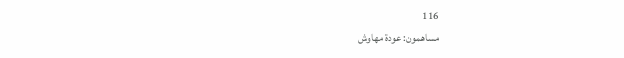116
مساهمون: عودة مهاوش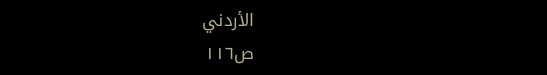الأردني
ص١١٦